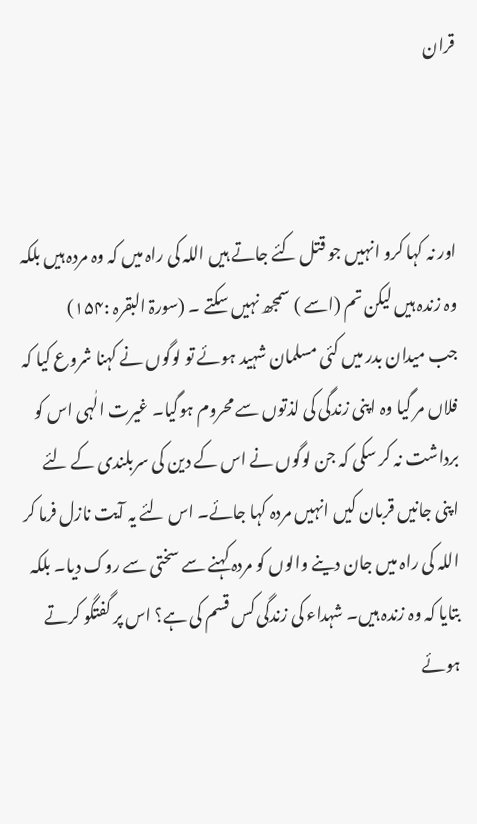قران



اور نہ کہا کرو انہیں جو قتل کئے جاتے ہیں اللہ کی راہ میں کہ وہ مردہ ہیں بلکہ وہ زندہ ہیں لیکن تم (اسے ) سمجھ نہیں سکتے ۔ (سورۃ البقرہ :۱۵۴)
جب میدان بدر میں کئی مسلمان شہید ہوئے تو لوگوں نے کہنا شروع کیا کہ فلاں مر گیا وہ اپنی زندگی کی لذتوں سے محروم ہوگیا۔ غیرت الٰہی اس کو برداشت نہ کر سکی کہ جن لوگوں نے اس کے دین کی سربلندی کے لئے اپنی جانیں قربان کیں انہیں مردہ کہا جائے۔ اس لئے یہ آیت نازل فرما کر اللہ کی راہ میں جان دینے والوں کو مردہ کہنے سے سختی سے روک دیا۔ بلکہ بتایا کہ وہ زندہ ہیں۔ شہداء کی زندگی کس قسم کی ہے؟ اس پر گفتگو کرتے ہوئے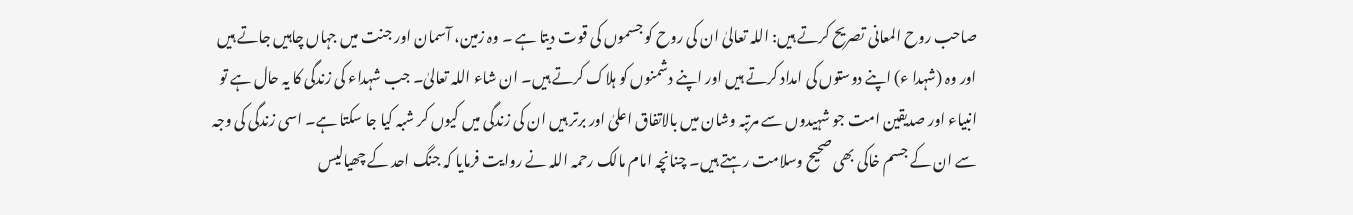صاحب روح المعانی تصریح کرتے ہیں: اللہ تعالیٰ ان کی روح کو جسموں کی قوت دیتا ہے ۔ وہ زمین، آسمان اور جنت میں جہاں چاہیں جاتے ہیں اور وہ (شہدا ء) اپنے دوستوں کی امداد کرتے ہیں اور اپنے دشمنوں کو ہلاک کرتے ہیں۔ ان شاء اللہ تعالیٰ۔ جب شہداء کی زندگی کا یہ حال ہے تو انبیاء اور صدیقین امت جو شہیدوں سے مرتبہ وشان میں بالاتفاق اعلیٰ اور برتر ہیں ان کی زندگی میں کیوں کر شبہ کیا جا سکتا ہے۔ اسی زندگی کی وجہ سے ان کے جسم خاکی بھی صحیح وسلامت رہتے ہیں۔ چنانچہ امام مالک رحمہ اللہ نے روایت فرمایا کہ جنگ احد کے چھیالیس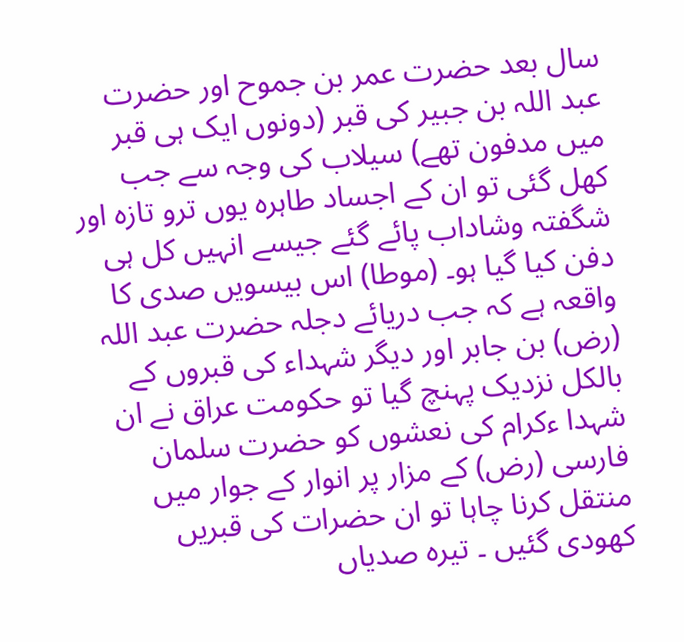سال بعد حضرت عمر بن جموح اور حضرت عبد اللہ بن جبیر کی قبر (دونوں ایک ہی قبر میں مدفون تھے) سیلاب کی وجہ سے جب کھل گئی تو ان کے اجساد طاہرہ یوں ترو تازہ اور شگفتہ وشاداب پائے گئے جیسے انہیں کل ہی دفن کیا گیا ہو۔ (موطا) اس بیسویں صدی کا واقعہ ہے کہ جب دریائے دجلہ حضرت عبد اللہ (رض) بن جابر اور دیگر شہداء کی قبروں کے بالکل نزدیک پہنچ گیا تو حکومت عراق نے ان شہدا ءکرام کی نعشوں کو حضرت سلمان فارسی (رض) کے مزار پر انوار کے جوار میں منتقل کرنا چاہا تو ان حضرات کی قبریں کھودی گئیں ۔ تیرہ صدیاں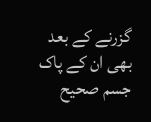گزرنے کے بعد بھی ان کے پاک جسم صحیح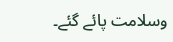وسلامت پائے گئے۔